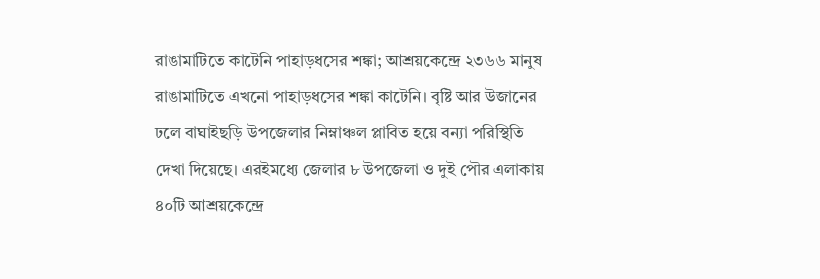রাঙামাটিতে কাটেনি পাহাড়ধসের শঙ্কা; আশ্রয়কেন্দ্রে ২৩৬৬ মানুষ
রাঙামাটিতে এখনো পাহাড়ধসের শঙ্কা কাটেনি। বৃষ্টি আর উজানের ঢলে বাঘাইছড়ি উপজেলার নিম্নাঞ্চল প্লাবিত হয়ে বন্যা পরিস্থিতি দেখা দিয়েছে। এরইমধ্যে জেলার ৮ উপজেলা ও দুই পৌর এলাকায় ৪০টি আশ্রয়কেন্দ্রে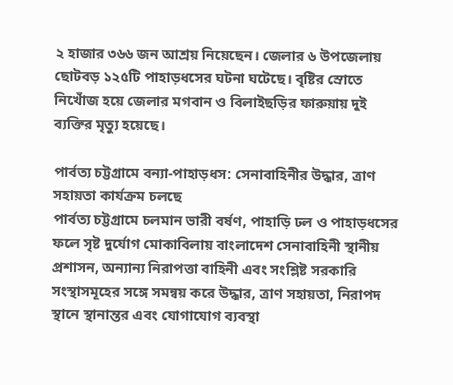২ হাজার ৩৬৬ জন আশ্রয় নিয়েছেন। জেলার ৬ উপজেলায় ছোটবড় ১২৫টি পাহাড়ধসের ঘটনা ঘটেছে। বৃষ্টির স্রোতে নিখোঁজ হয়ে জেলার মগবান ও বিলাইছড়ির ফারুয়ায় দুই ব্যক্তির মৃত্যু হয়েছে।

পার্বত্য চট্টগ্রামে বন্যা-পাহাড়ধস: সেনাবাহিনীর উদ্ধার, ত্রাণ সহায়তা কার্যক্রম চলছে
পার্বত্য চট্টগ্রামে চলমান ভারী বর্ষণ, পাহাড়ি ঢল ও পাহাড়ধসের ফলে সৃষ্ট দুর্যোগ মোকাবিলায় বাংলাদেশ সেনাবাহিনী স্থানীয় প্রশাসন, অন্যান্য নিরাপত্তা বাহিনী এবং সংশ্লিষ্ট সরকারি সংস্থাসমূহের সঙ্গে সমন্বয় করে উদ্ধার, ত্রাণ সহায়তা, নিরাপদ স্থানে স্থানান্তর এবং যোগাযোগ ব্যবস্থা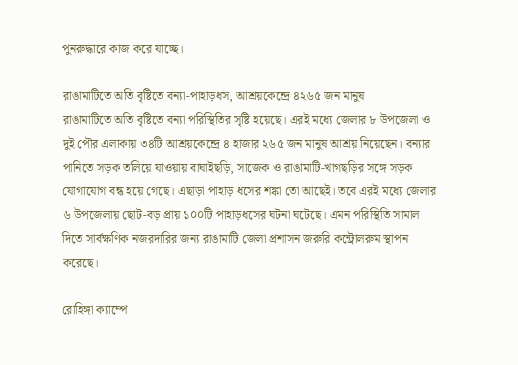পুনরুদ্ধারে কাজ করে যাচ্ছে।

রাঙামাটিতে অতি বৃষ্টিতে বন্যা-পাহাড়ধস, আশ্রয়কেন্দ্রে ৪২৬৫ জন মানুষ
রাঙামাটিতে অতি বৃষ্টিতে বন্যা পরিস্থিতির সৃষ্টি হয়েছে। এরই মধ্যে জেলার ৮ উপজেলা ও দুই পৌর এলাকায় ৩৪টি আশ্রয়কেন্দ্রে ৪ হাজার ২৬৫ জন মানুষ আশ্রয় নিয়েছেন। বন্যার পানিতে সড়ক তলিয়ে যাওয়ায় বাঘাইছড়ি, সাজেক ও রাঙামাটি-খাগছড়ির সঙ্গে সড়ক যোগাযোগ বন্ধ হয়ে গেছে। এছাড়া পাহাড় ধসের শঙ্কা তো আছেই। তবে এরই মধ্যে জেলার ৬ উপজেলায় ছোট-বড় প্রায় ১০০টি পাহাড়ধসের ঘটনা ঘটেছে। এমন পরিস্থিতি সামাল দিতে সার্বক্ষণিক নজরদারির জন্য রাঙামাটি জেলা প্রশাসন জরুরি কন্ট্রোলরুম স্থাপন করেছে।

রোহিঙ্গা ক্যাম্পে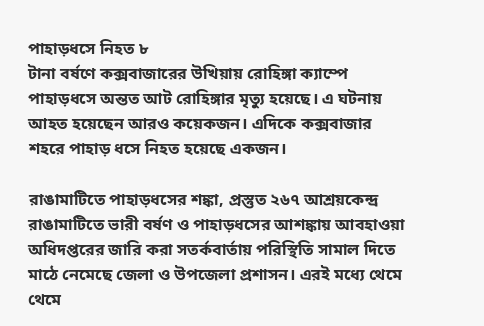পাহাড়ধসে নিহত ৮
টানা বর্ষণে কক্সবাজারের উখিয়ায় রোহিঙ্গা ক্যাম্পে পাহাড়ধসে অন্তত আট রোহিঙ্গার মৃত্যু হয়েছে। এ ঘটনায় আহত হয়েছেন আরও কয়েকজন। এদিকে কক্সবাজার শহরে পাহাড় ধসে নিহত হয়েছে একজন।

রাঙামাটিতে পাহাড়ধসের শঙ্কা, প্রস্তুত ২৬৭ আশ্রয়কেন্দ্র
রাঙামাটিতে ভারী বর্ষণ ও পাহাড়ধসের আশঙ্কায় আবহাওয়া অধিদপ্তরের জারি করা সতর্কবার্তায় পরিস্থিতি সামাল দিতে মাঠে নেমেছে জেলা ও উপজেলা প্রশাসন। এরই মধ্যে থেমে থেমে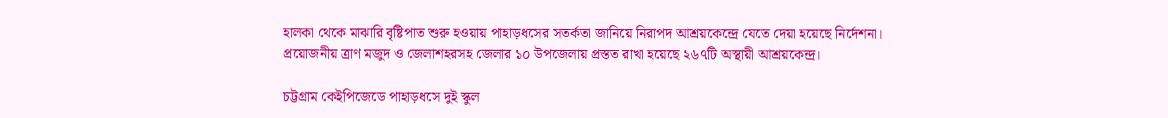হালকা থেকে মাঝারি বৃষ্টিপাত শুরু হওয়ায় পাহাড়ধসের সতর্কতা জানিয়ে নিরাপদ আশ্রয়কেন্দ্রে যেতে দেয়া হয়েছে নির্দেশনা। প্রয়োজনীয় ত্রাণ মজুদ ও জেলাশহরসহ জেলার ১০ উপজেলায় প্রস্তত রাখা হয়েছে ২৬৭টি অস্থায়ী আশ্রয়কেন্দ্র।

চট্টগ্রাম কেইপিজেডে পাহাড়ধসে দুই স্কুল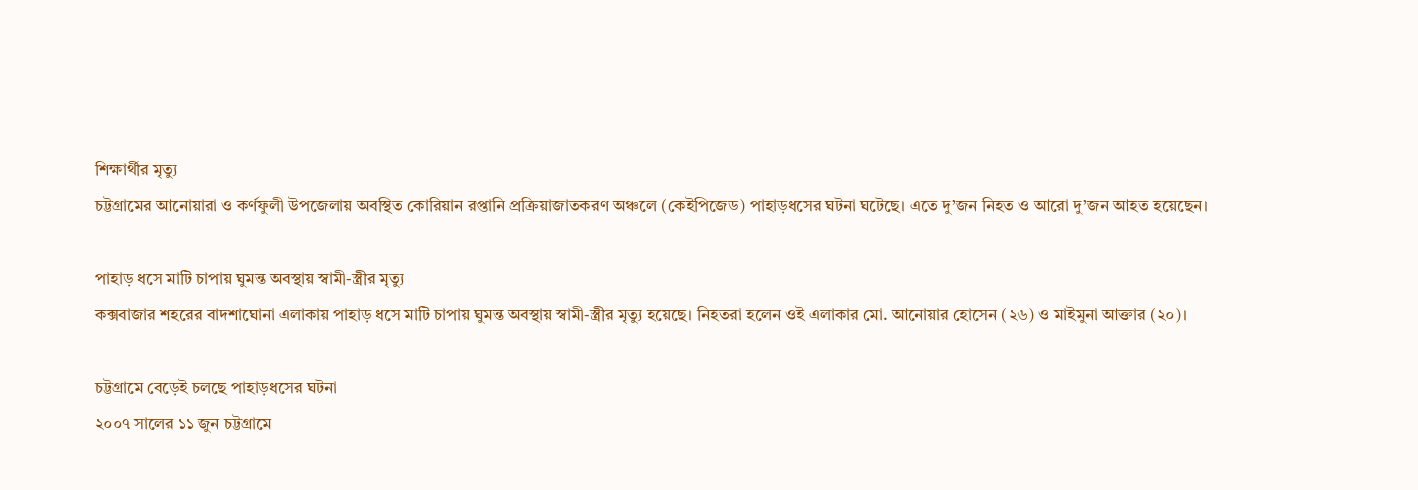শিক্ষার্থীর মৃত্যু
চট্টগ্রামের আনোয়ারা ও কর্ণফুলী উপজেলায় অবস্থিত কোরিয়ান রপ্তানি প্রক্রিয়াজাতকরণ অঞ্চলে (কেইপিজেড) পাহাড়ধসের ঘটনা ঘটেছে। এতে দু’জন নিহত ও আরো দু’জন আহত হয়েছেন।

পাহাড় ধসে মাটি চাপায় ঘুমন্ত অবস্থায় স্বামী-স্ত্রীর মৃত্যু
কক্সবাজার শহরের বাদশাঘোনা এলাকায় পাহাড় ধসে মাটি চাপায় ঘুমন্ত অবস্থায় স্বামী-স্ত্রীর মৃত্যু হয়েছে। নিহতরা হলেন ওই এলাকার মো. আনোয়ার হোসেন (২৬) ও মাইমুনা আক্তার (২০)।

চট্টগ্রামে বেড়েই চলছে পাহাড়ধসের ঘটনা
২০০৭ সালের ১১ জুন চট্টগ্রামে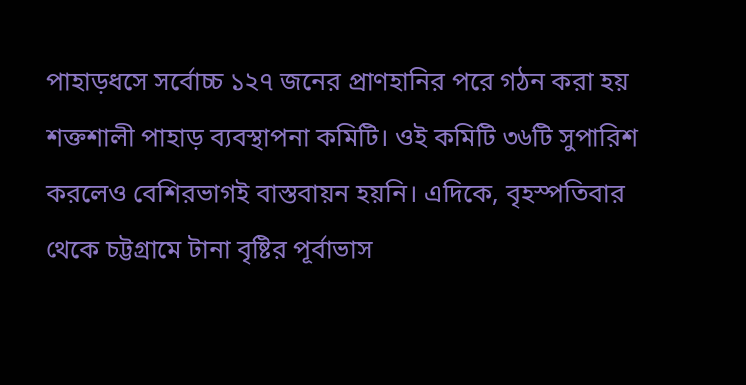পাহাড়ধসে সর্বোচ্চ ১২৭ জনের প্রাণহানির পরে গঠন করা হয় শক্তশালী পাহাড় ব্যবস্থাপনা কমিটি। ওই কমিটি ৩৬টি সুপারিশ করলেও বেশিরভাগই বাস্তবায়ন হয়নি। এদিকে, বৃহস্পতিবার থেকে চট্টগ্রামে টানা বৃষ্টির পূর্বাভাস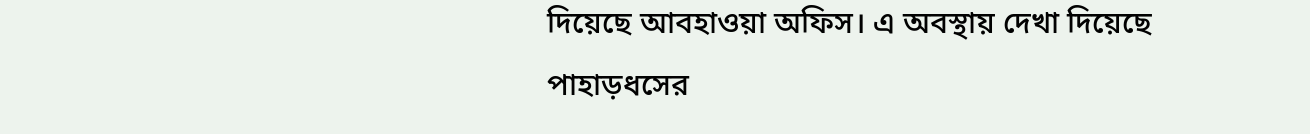দিয়েছে আবহাওয়া অফিস। এ অবস্থায় দেখা দিয়েছে পাহাড়ধসের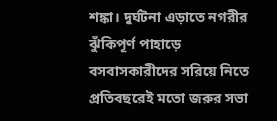শঙ্কা। দুর্ঘটনা এড়াতে নগরীর ঝুঁকিপূর্ণ পাহাড়ে বসবাসকারীদের সরিয়ে নিতে প্রতিবছরেই মতো জরুর সভা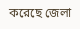করেছে জেলা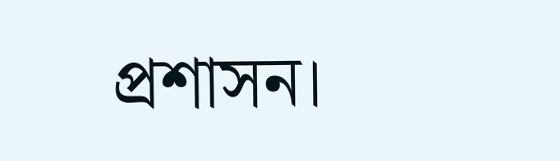প্রশাসন।